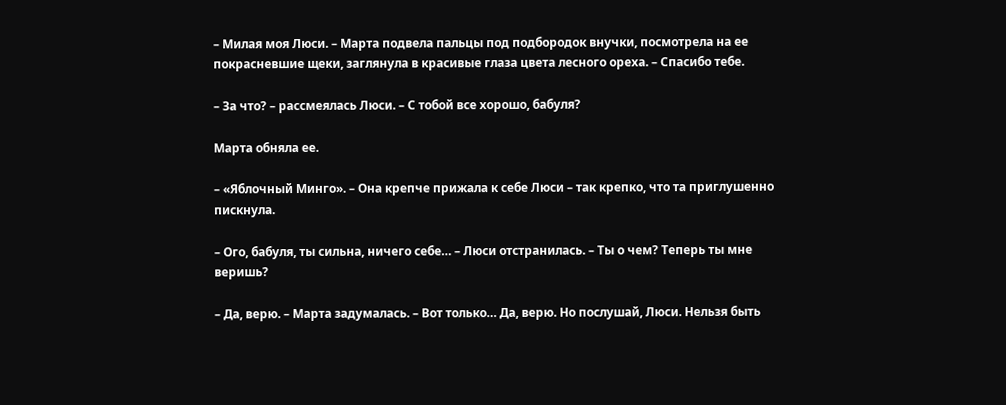– Милая моя Люси. – Марта подвела пальцы под подбородок внучки, посмотрела на ее покрасневшие щеки, заглянула в красивые глаза цвета лесного ореха. – Спасибо тебе.

– За что? – рассмеялась Люси. – С тобой все хорошо, бабуля?

Марта обняла ее.

– «Яблочный Минго». – Она крепче прижала к себе Люси – так крепко, что та приглушенно пискнула.

– Ого, бабуля, ты сильна, ничего себе… – Люси отстранилась. – Ты о чем? Теперь ты мне веришь?

– Да, верю. – Марта задумалась. – Вот только… Да, верю. Но послушай, Люси. Нельзя быть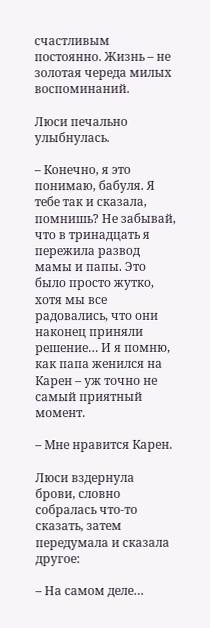счастливым постоянно. Жизнь – не золотая череда милых воспоминаний.

Люси печально улыбнулась.

– Конечно, я это понимаю, бабуля. Я тебе так и сказала, помнишь? Не забывай, что в тринадцать я пережила развод мамы и папы. Это было просто жутко, хотя мы все радовались, что они наконец приняли решение… И я помню, как папа женился на Карен – уж точно не самый приятный момент.

– Мне нравится Карен.

Люси вздернула брови, словно собралась что-то сказать, затем передумала и сказала другое:

– На самом деле…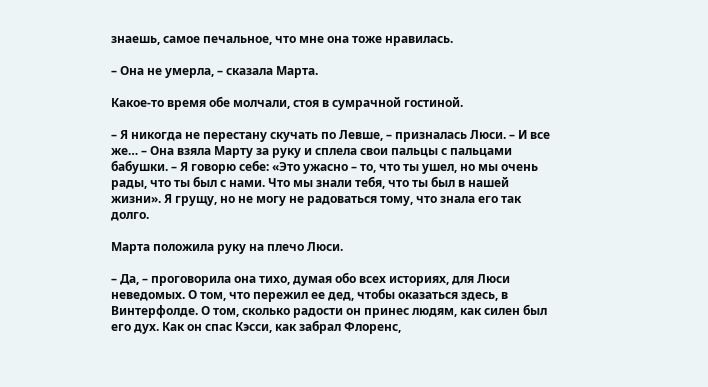знаешь, самое печальное, что мне она тоже нравилась.

– Она не умерла, – сказала Марта.

Какое-то время обе молчали, стоя в сумрачной гостиной.

– Я никогда не перестану скучать по Левше, – призналась Люси. – И все же… – Она взяла Марту за руку и сплела свои пальцы с пальцами бабушки. – Я говорю себе: «Это ужасно – то, что ты ушел, но мы очень рады, что ты был с нами. Что мы знали тебя, что ты был в нашей жизни». Я грущу, но не могу не радоваться тому, что знала его так долго.

Марта положила руку на плечо Люси.

– Да, – проговорила она тихо, думая обо всех историях, для Люси неведомых. О том, что пережил ее дед, чтобы оказаться здесь, в Винтерфолде. О том, сколько радости он принес людям, как силен был его дух. Как он спас Кэсси, как забрал Флоренс,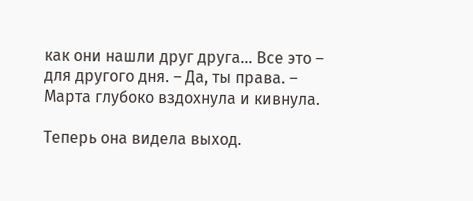как они нашли друг друга… Все это – для другого дня. – Да, ты права. – Марта глубоко вздохнула и кивнула.

Теперь она видела выход.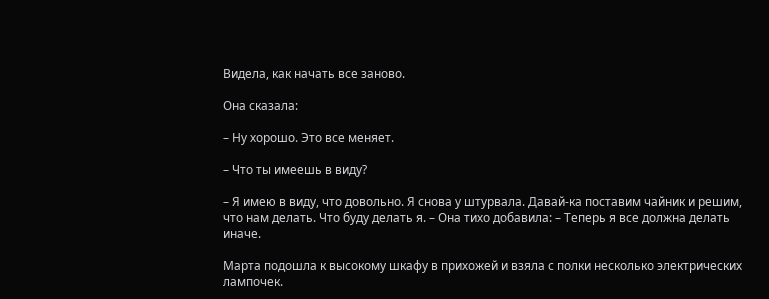Видела, как начать все заново.

Она сказала:

– Ну хорошо. Это все меняет.

– Что ты имеешь в виду?

– Я имею в виду, что довольно. Я снова у штурвала. Давай-ка поставим чайник и решим, что нам делать. Что буду делать я. – Она тихо добавила: – Теперь я все должна делать иначе.

Марта подошла к высокому шкафу в прихожей и взяла с полки несколько электрических лампочек.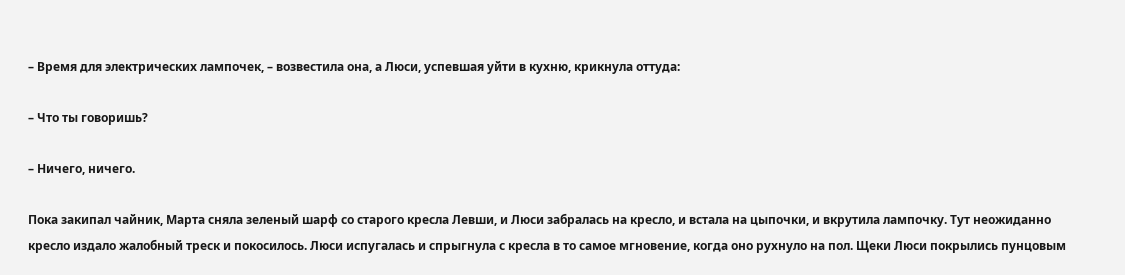– Время для электрических лампочек, – возвестила она, а Люси, успевшая уйти в кухню, крикнула оттуда:

– Что ты говоришь?

– Ничего, ничего.

Пока закипал чайник, Марта сняла зеленый шарф со старого кресла Левши, и Люси забралась на кресло, и встала на цыпочки, и вкрутила лампочку. Тут неожиданно кресло издало жалобный треск и покосилось. Люси испугалась и спрыгнула с кресла в то самое мгновение, когда оно рухнуло на пол. Щеки Люси покрылись пунцовым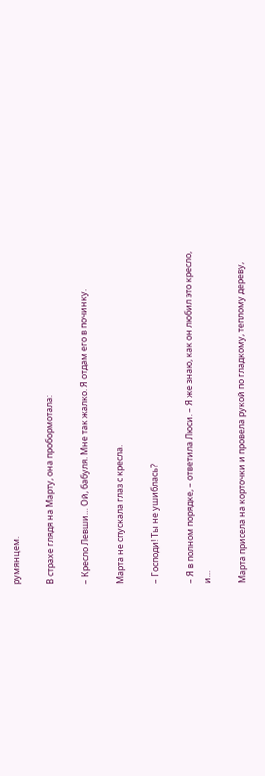румянцем.

В страхе глядя на Марту, она пробормотала:

– Кресло Левши… Ой, бабуля. Мне так жалко. Я отдам его в починку.

Марта не спускала глаз с кресла.

– Господи! Ты не ушиблась?

– Я в полном порядке, – ответила Люси. – Я же знаю, как он любил это кресло, и…

Марта присела на корточки и провела рукой по гладкому, теплому дереву,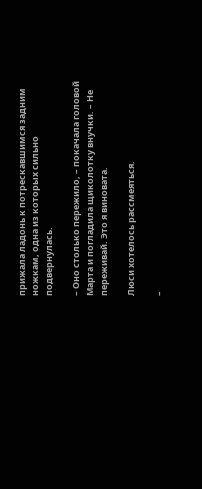прижала ладонь к потрескавшимся задним ножкам, одна из которых сильно подвернулась.

– Оно столько пережило, – покачала головой Марта и погладила щиколотку внучки. – Не переживай. Это я виновата.

Люси хотелось рассмеяться.

–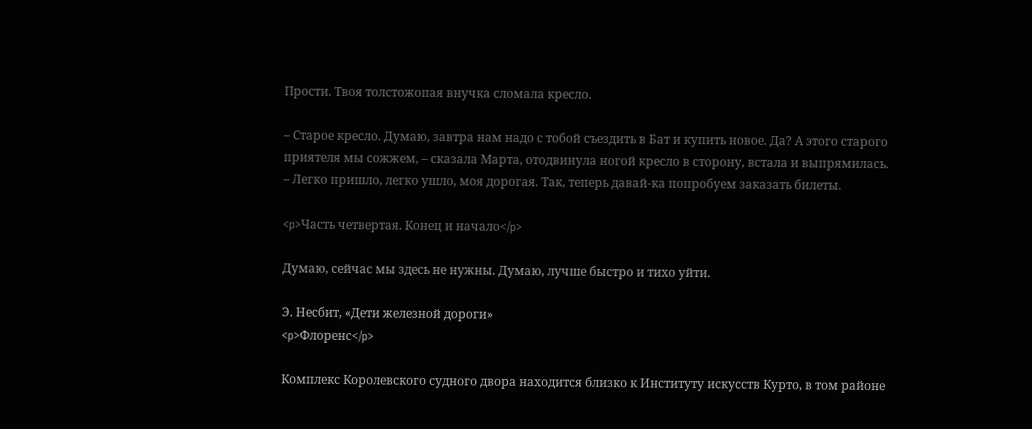Прости. Твоя толстожопая внучка сломала кресло.

– Старое кресло. Думаю, завтра нам надо с тобой съездить в Бат и купить новое. Да? А этого старого приятеля мы сожжем, – сказала Марта, отодвинула ногой кресло в сторону, встала и выпрямилась. – Легко пришло, легко ушло, моя дорогая. Так, теперь давай-ка попробуем заказать билеты.

<p>Часть четвертая. Конец и начало</p>

Думаю, сейчас мы здесь не нужны. Думаю, лучше быстро и тихо уйти.

Э. Несбит, «Дети железной дороги»
<p>Флоренс</p>

Комплекс Королевского судного двора находится близко к Институту искусств Курто, в том районе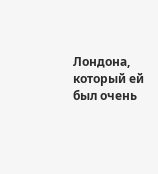Лондона, который ей был очень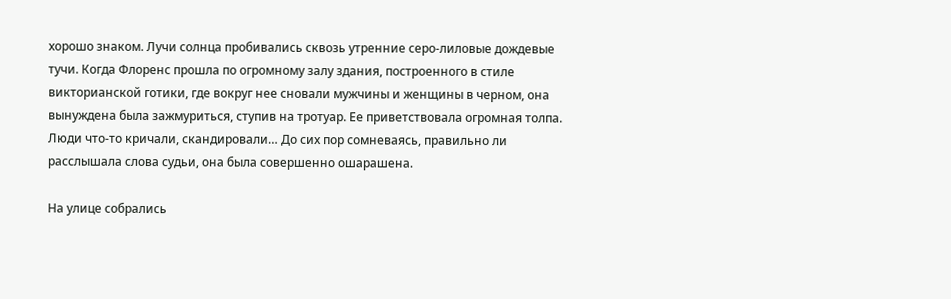хорошо знаком. Лучи солнца пробивались сквозь утренние серо-лиловые дождевые тучи. Когда Флоренс прошла по огромному залу здания, построенного в стиле викторианской готики, где вокруг нее сновали мужчины и женщины в черном, она вынуждена была зажмуриться, ступив на тротуар. Ее приветствовала огромная толпа. Люди что-то кричали, скандировали… До сих пор сомневаясь, правильно ли расслышала слова судьи, она была совершенно ошарашена.

На улице собрались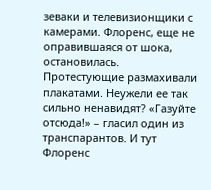зеваки и телевизионщики с камерами. Флоренс, еще не оправившаяся от шока, остановилась. Протестующие размахивали плакатами. Неужели ее так сильно ненавидят? «Газуйте отсюда!» – гласил один из транспарантов. И тут Флоренс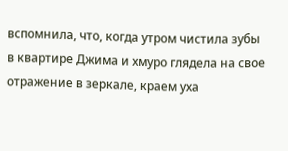вспомнила, что, когда утром чистила зубы в квартире Джима и хмуро глядела на свое отражение в зеркале, краем уха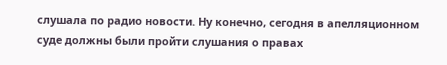слушала по радио новости. Ну конечно, сегодня в апелляционном суде должны были пройти слушания о правах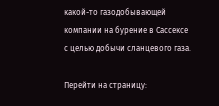какой-то газодобывающей компании на бурение в Сассексе с целью добычи сланцевого газа.

Перейти на страницу: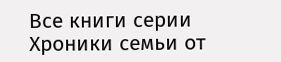Все книги серии Хроники семьи от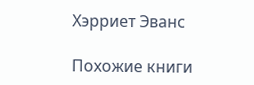Хэрриет Эванс

Похожие книги